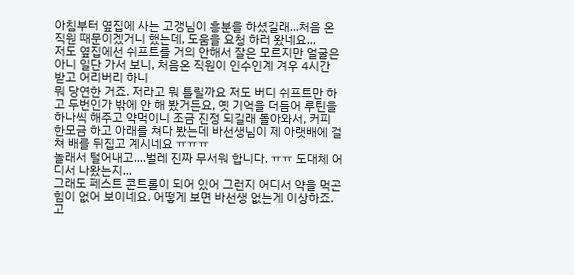아침부터 옆집에 사는 고갱님이 흥분을 하셨길래...처음 온 직원 때문이겠거니 했는데, 도움을 요청 하러 왔네요...
저도 옆집에선 쉬프트를 거의 안해서 잘은 모르지만 얼굴은 아니 일단 가서 보니, 처음온 직원이 인수인계 겨우 4시간 받고 어리버리 하니
뭐 당연한 거죠. 저라고 뭐 틀릴까요 저도 버디 쉬프트만 하고 두번인가 밖에 안 해 봤거든요, 옛 기억을 더듬어 루틴을 하나씩 해주고 약먹이니 조금 진정 되길래 돌아와서, 커피 한모금 하고 아래를 쳐다 봤는데 바선생님이 제 아랫배에 걸쳐 배를 뒤집고 계시네요 ㅠㅠㅠ
놀래서 털어내고....벌레 진짜 무서워 합니다. ㅠㅠ 도대체 어디서 나왔는지...
그래도 페스트 콘트롤이 되어 있어 그런지 어디서 약을 먹곤 힘이 없어 보이네요. 어떻게 보면 바선생 없는게 이상하죠. 고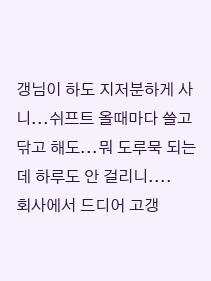갱님이 하도 지저분하게 사니...쉬프트 올때마다 쓸고 닦고 해도...뭐 도루묵 되는데 하루도 안 걸리니....
회사에서 드디어 고갱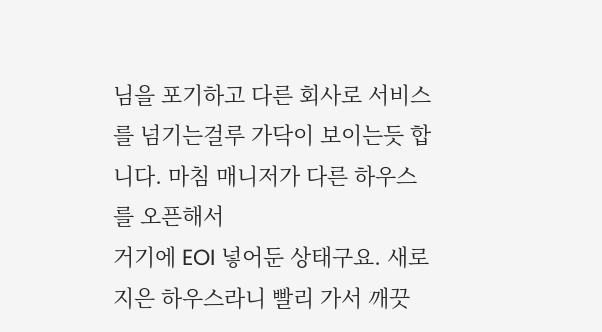님을 포기하고 다른 회사로 서비스를 넘기는걸루 가닥이 보이는듯 합니다. 마침 매니저가 다른 하우스를 오픈해서
거기에 EOI 넣어둔 상태구요. 새로 지은 하우스라니 빨리 가서 깨끗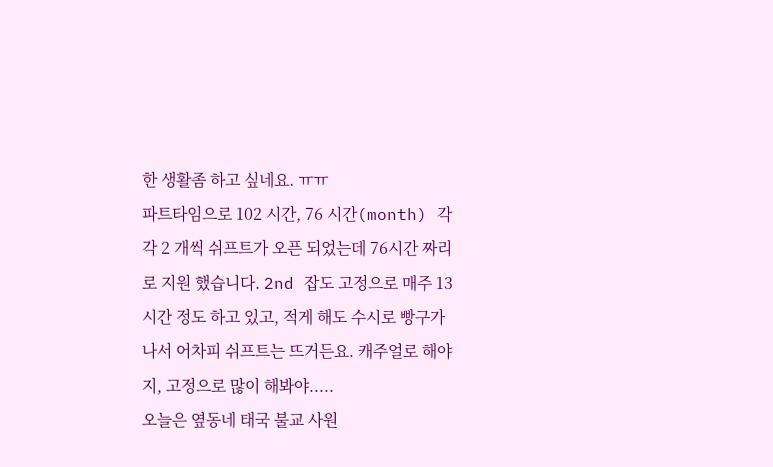한 생활좀 하고 싶네요. ㅠㅠ
파트타임으로 102 시간, 76 시간(month) 각각 2 개씩 쉬프트가 오픈 되었는데 76시간 짜리로 지원 했습니다. 2nd 잡도 고정으로 매주 13시간 정도 하고 있고, 적게 해도 수시로 빵구가 나서 어차피 쉬프트는 뜨거든요. 캐주얼로 해야지, 고정으로 많이 해봐야.....
오늘은 옆동네 태국 불교 사원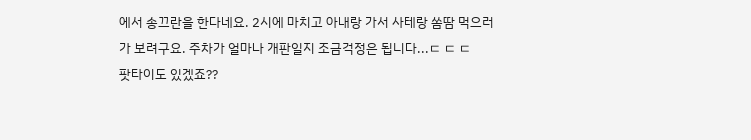에서 송끄란을 한다네요. 2시에 마치고 아내랑 가서 사테랑 쏨땀 먹으러 가 보려구요. 주차가 얼마나 개판일지 조금걱정은 됩니다...ㄷ ㄷ ㄷ
팟타이도 있겠죠??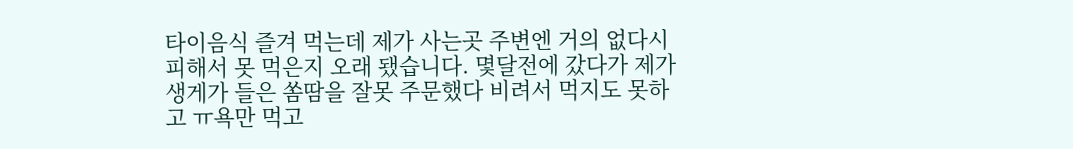타이음식 즐겨 먹는데 제가 사는곳 주변엔 거의 없다시피해서 못 먹은지 오래 됐습니다. 몇달전에 갔다가 제가 생게가 들은 쏨땀을 잘못 주문했다 비려서 먹지도 못하고 ㅠ욕만 먹고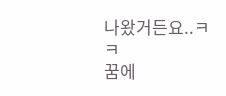나왔거든요..ㅋㅋ
꿈에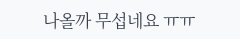나올까 무섭네요 ㅠㅠ